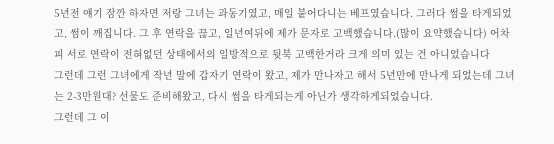5년전 얘기 잠깐 하자면 저랑 그녀는 과동기였고, 매일 붙어다니는 베프였습니다. 그러다 썸을 타게되었고, 썸이 깨집니다. 그 후 연락을 끊고, 일년여뒤에 제가 문자로 고백했습니다.(많이 요약했습니다) 어차피 서로 연락이 전혀없던 상태에서의 일방적으로 뒷북 고백한거라 크게 의미 있는 건 아니었습니다
그런데 그런 그녀에게 작년 말에 갑자기 연락이 왔고, 제가 만나자고 해서 5년만에 만나게 되었는데 그녀는 2-3만원대? 선물도 준비해왔고, 다시 썸을 타게되는게 아닌가 생각하게되었습니다.
그런데 그 이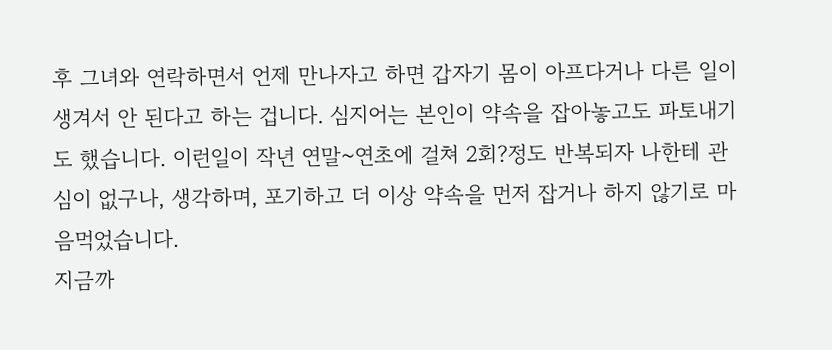후 그녀와 연락하면서 언제 만나자고 하면 갑자기 몸이 아프다거나 다른 일이 생겨서 안 된다고 하는 겁니다. 심지어는 본인이 약속을 잡아놓고도 파토내기도 했습니다. 이런일이 작년 연말~연초에 걸쳐 2회?정도 반복되자 나한테 관심이 없구나, 생각하며, 포기하고 더 이상 약속을 먼저 잡거나 하지 않기로 마음먹었습니다.
지금까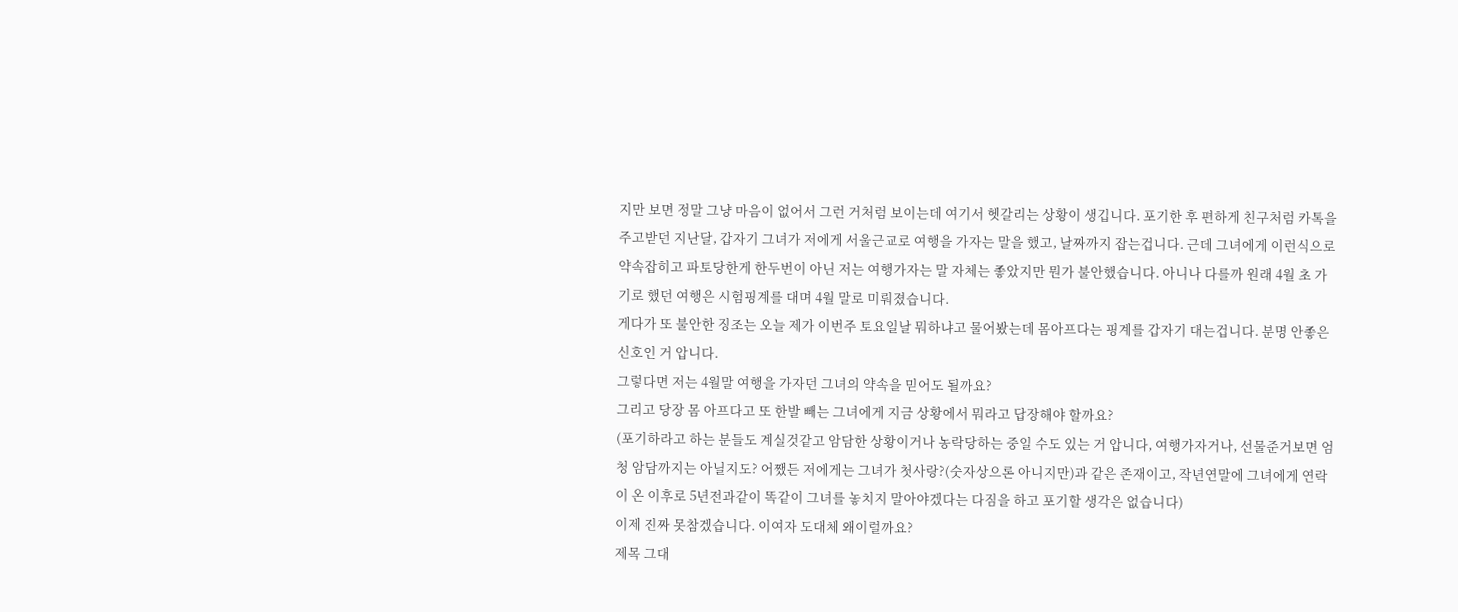지만 보면 정말 그냥 마음이 없어서 그런 거처럼 보이는데 여기서 헷갈리는 상황이 생깁니다. 포기한 후 편하게 친구처럼 카톡을 주고받던 지난달, 갑자기 그녀가 저에게 서울근교로 여행을 가자는 말을 했고, 날짜까지 잡는겁니다. 근데 그녀에게 이런식으로 약속잡히고 파토당한게 한두번이 아닌 저는 여행가자는 말 자체는 좋았지만 뭔가 불안했습니다. 아니나 다를까 원래 4월 초 가기로 했던 여행은 시험핑계를 대며 4월 말로 미뤄졌습니다.
게다가 또 불안한 징조는 오늘 제가 이번주 토요일날 뭐하냐고 물어봤는데 몸아프다는 핑계를 갑자기 대는겁니다. 분명 안좋은 신호인 거 압니다.
그렇다면 저는 4월말 여행을 가자던 그녀의 약속을 믿어도 될까요?
그리고 당장 몸 아프다고 또 한발 빼는 그녀에게 지금 상황에서 뭐라고 답장해야 할까요?
(포기하라고 하는 분들도 계실것같고 암담한 상황이거나 농락당하는 중일 수도 있는 거 압니다, 여행가자거나, 선물준거보면 엄청 암담까지는 아닐지도? 어쨌든 저에게는 그녀가 첫사랑?(숫자상으론 아니지만)과 같은 존재이고, 작년연말에 그녀에게 연락이 온 이후로 5년전과같이 똑같이 그녀를 놓치지 말아야겠다는 다짐을 하고 포기할 생각은 없습니다)
이제 진짜 못참겠습니다. 이여자 도대체 왜이럴까요?
제목 그대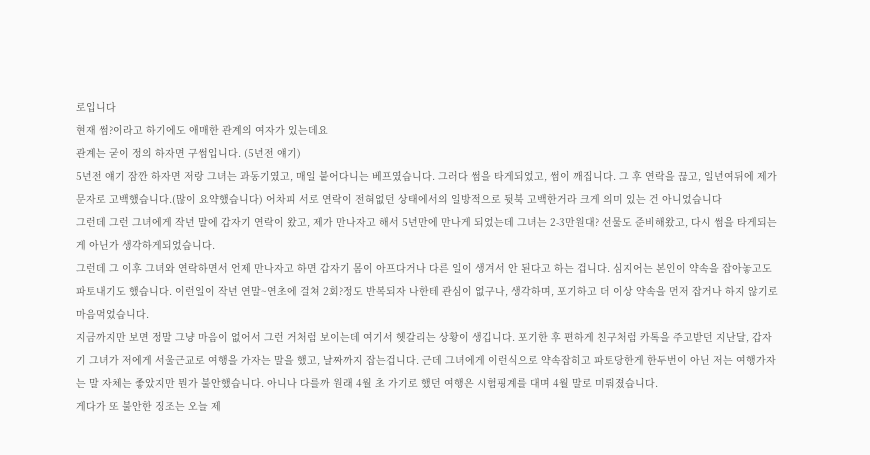로입니다
현재 썸?이라고 하기에도 애매한 관계의 여자가 있는데요
관계는 굳이 정의 하자면 구썸입니다. (5년전 얘기)
5년전 얘기 잠깐 하자면 저랑 그녀는 과동기였고, 매일 붙어다니는 베프였습니다. 그러다 썸을 타게되었고, 썸이 깨집니다. 그 후 연락을 끊고, 일년여뒤에 제가 문자로 고백했습니다.(많이 요약했습니다) 어차피 서로 연락이 전혀없던 상태에서의 일방적으로 뒷북 고백한거라 크게 의미 있는 건 아니었습니다
그런데 그런 그녀에게 작년 말에 갑자기 연락이 왔고, 제가 만나자고 해서 5년만에 만나게 되었는데 그녀는 2-3만원대? 선물도 준비해왔고, 다시 썸을 타게되는게 아닌가 생각하게되었습니다.
그런데 그 이후 그녀와 연락하면서 언제 만나자고 하면 갑자기 몸이 아프다거나 다른 일이 생겨서 안 된다고 하는 겁니다. 심지어는 본인이 약속을 잡아놓고도 파토내기도 했습니다. 이런일이 작년 연말~연초에 걸쳐 2회?정도 반복되자 나한테 관심이 없구나, 생각하며, 포기하고 더 이상 약속을 먼저 잡거나 하지 않기로 마음먹었습니다.
지금까지만 보면 정말 그냥 마음이 없어서 그런 거처럼 보이는데 여기서 헷갈리는 상황이 생깁니다. 포기한 후 편하게 친구처럼 카톡을 주고받던 지난달, 갑자기 그녀가 저에게 서울근교로 여행을 가자는 말을 했고, 날짜까지 잡는겁니다. 근데 그녀에게 이런식으로 약속잡히고 파토당한게 한두번이 아닌 저는 여행가자는 말 자체는 좋았지만 뭔가 불안했습니다. 아니나 다를까 원래 4월 초 가기로 했던 여행은 시험핑계를 대며 4월 말로 미뤄졌습니다.
게다가 또 불안한 징조는 오늘 제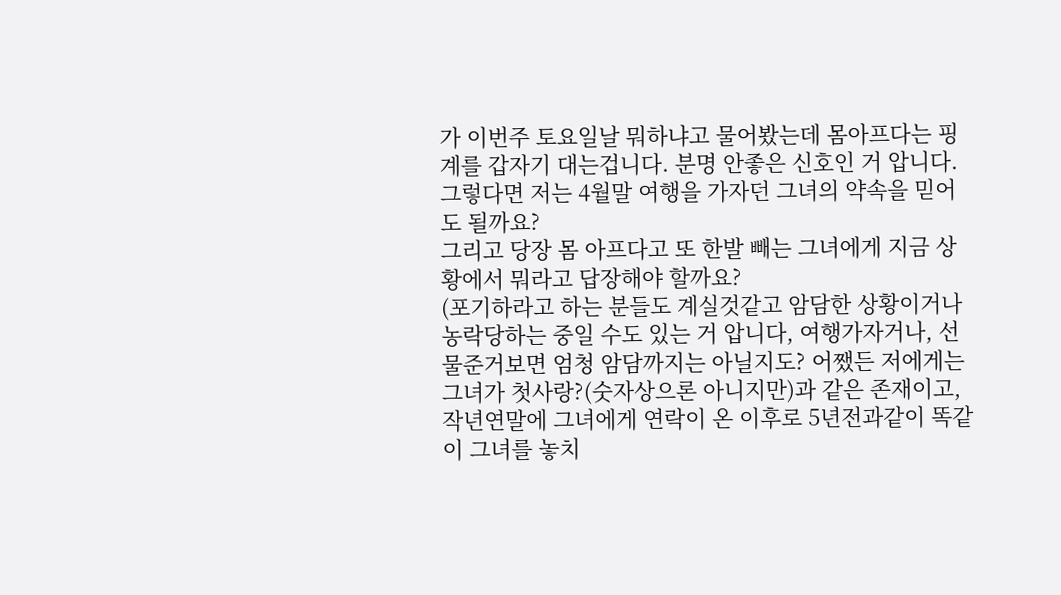가 이번주 토요일날 뭐하냐고 물어봤는데 몸아프다는 핑계를 갑자기 대는겁니다. 분명 안좋은 신호인 거 압니다.
그렇다면 저는 4월말 여행을 가자던 그녀의 약속을 믿어도 될까요?
그리고 당장 몸 아프다고 또 한발 빼는 그녀에게 지금 상황에서 뭐라고 답장해야 할까요?
(포기하라고 하는 분들도 계실것같고 암담한 상황이거나 농락당하는 중일 수도 있는 거 압니다, 여행가자거나, 선물준거보면 엄청 암담까지는 아닐지도? 어쨌든 저에게는 그녀가 첫사랑?(숫자상으론 아니지만)과 같은 존재이고, 작년연말에 그녀에게 연락이 온 이후로 5년전과같이 똑같이 그녀를 놓치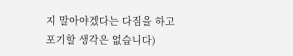지 말아야겠다는 다짐을 하고 포기할 생각은 없습니다)